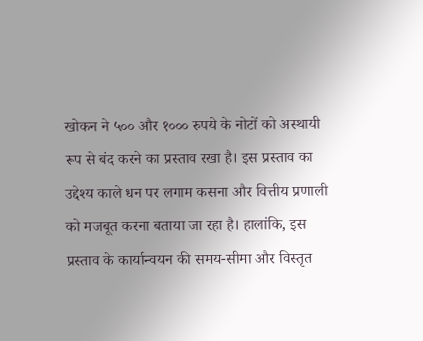खोकन ने ५०० और १००० रुपये के नोटों को अस्थायी रूप से बंद करने का प्रस्ताव रखा है। इस प्रस्ताव का उद्देश्य काले धन पर लगाम कसना और वित्तीय प्रणाली को मजबूत करना बताया जा रहा है। हालांकि, इस प्रस्ताव के कार्यान्वयन की समय-सीमा और विस्तृत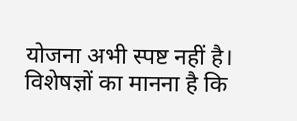योजना अभी स्पष्ट नहीं है। विशेषज्ञों का मानना है कि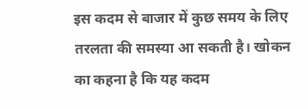इस कदम से बाजार में कुछ समय के लिए तरलता की समस्या आ सकती है। खोकन का कहना है कि यह कदम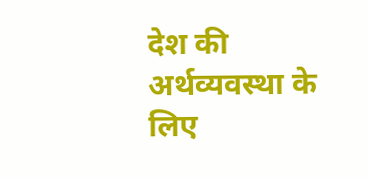देश की अर्थव्यवस्था के लिए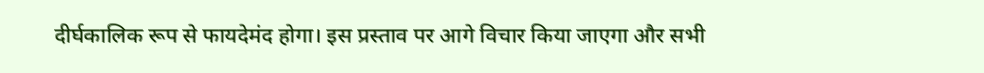दीर्घकालिक रूप से फायदेमंद होगा। इस प्रस्ताव पर आगे विचार किया जाएगा और सभी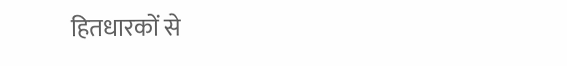हितधारकों से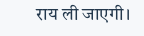राय ली जाएगी।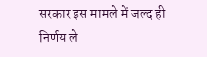सरकार इस मामले में जल्द ही निर्णय ले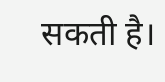सकती है।